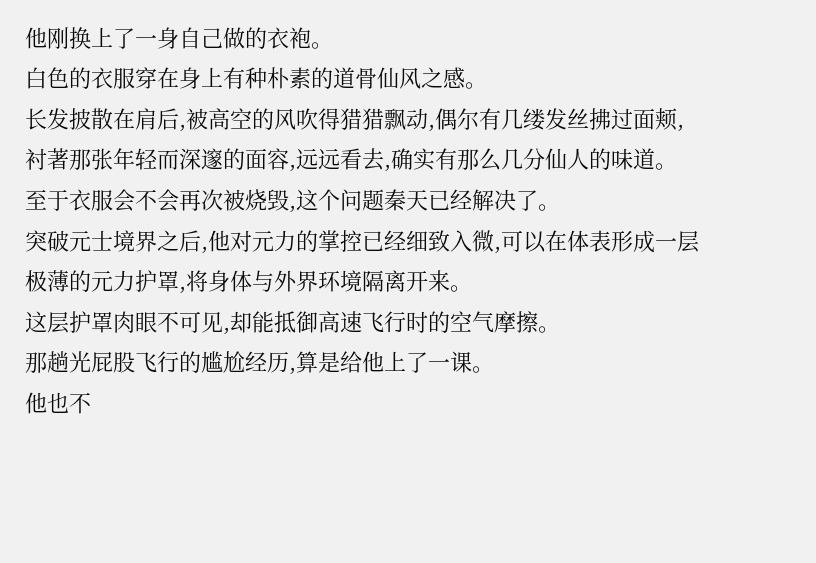他刚换上了一身自己做的衣袍。
白色的衣服穿在身上有种朴素的道骨仙风之感。
长发披散在肩后,被高空的风吹得猎猎飘动,偶尔有几缕发丝拂过面颊,衬著那张年轻而深邃的面容,远远看去,确实有那么几分仙人的味道。
至于衣服会不会再次被烧毁,这个问题秦天已经解决了。
突破元士境界之后,他对元力的掌控已经细致入微,可以在体表形成一层极薄的元力护罩,将身体与外界环境隔离开来。
这层护罩肉眼不可见,却能抵御高速飞行时的空气摩擦。
那趟光屁股飞行的尴尬经历,算是给他上了一课。
他也不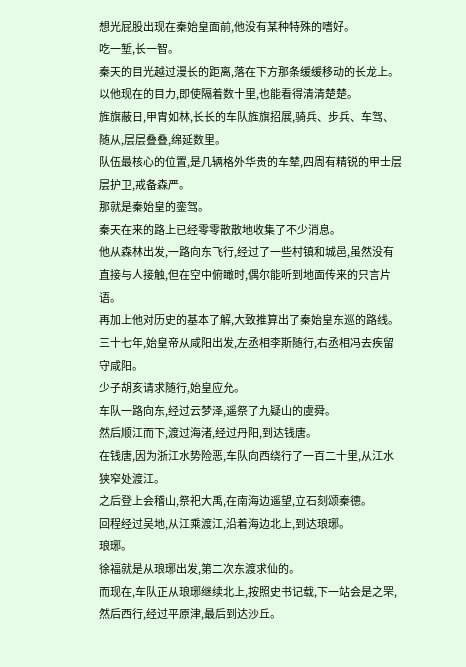想光屁股出现在秦始皇面前,他没有某种特殊的嗜好。
吃一堑,长一智。
秦天的目光越过漫长的距离,落在下方那条缓缓移动的长龙上。
以他现在的目力,即使隔着数十里,也能看得清清楚楚。
旌旗蔽日,甲胄如林,长长的车队旌旗招展,骑兵、步兵、车驾、随从,层层叠叠,绵延数里。
队伍最核心的位置,是几辆格外华贵的车辇,四周有精锐的甲士层层护卫,戒备森严。
那就是秦始皇的銮驾。
秦天在来的路上已经零零散散地收集了不少消息。
他从森林出发,一路向东飞行,经过了一些村镇和城邑,虽然没有直接与人接触,但在空中俯瞰时,偶尔能听到地面传来的只言片语。
再加上他对历史的基本了解,大致推算出了秦始皇东巡的路线。
三十七年,始皇帝从咸阳出发,左丞相李斯随行,右丞相冯去疾留守咸阳。
少子胡亥请求随行,始皇应允。
车队一路向东,经过云梦泽,遥祭了九疑山的虞舜。
然后顺江而下,渡过海渚,经过丹阳,到达钱唐。
在钱唐,因为浙江水势险恶,车队向西绕行了一百二十里,从江水狭窄处渡江。
之后登上会稽山,祭祀大禹,在南海边遥望,立石刻颂秦德。
回程经过吴地,从江乘渡江,沿着海边北上,到达琅琊。
琅琊。
徐福就是从琅琊出发,第二次东渡求仙的。
而现在,车队正从琅琊继续北上,按照史书记载,下一站会是之罘,然后西行,经过平原津,最后到达沙丘。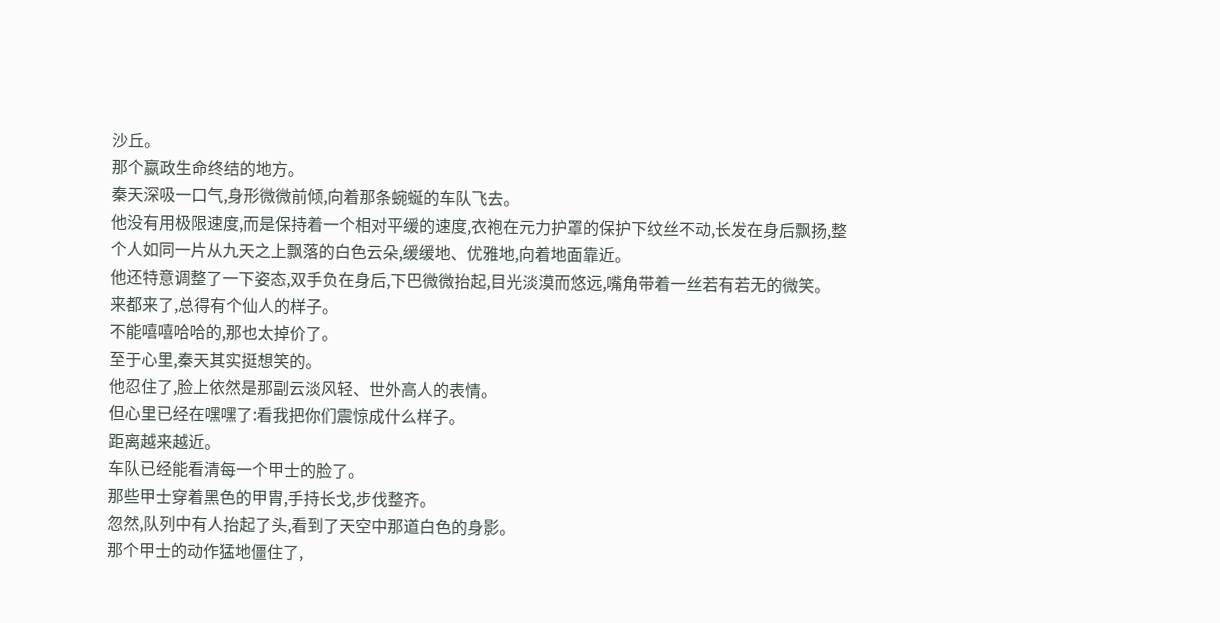沙丘。
那个嬴政生命终结的地方。
秦天深吸一口气,身形微微前倾,向着那条蜿蜒的车队飞去。
他没有用极限速度,而是保持着一个相对平缓的速度,衣袍在元力护罩的保护下纹丝不动,长发在身后飘扬,整个人如同一片从九天之上飘落的白色云朵,缓缓地、优雅地,向着地面靠近。
他还特意调整了一下姿态,双手负在身后,下巴微微抬起,目光淡漠而悠远,嘴角带着一丝若有若无的微笑。
来都来了,总得有个仙人的样子。
不能嘻嘻哈哈的,那也太掉价了。
至于心里,秦天其实挺想笑的。
他忍住了,脸上依然是那副云淡风轻、世外高人的表情。
但心里已经在嘿嘿了:看我把你们震惊成什么样子。
距离越来越近。
车队已经能看清每一个甲士的脸了。
那些甲士穿着黑色的甲胄,手持长戈,步伐整齐。
忽然,队列中有人抬起了头,看到了天空中那道白色的身影。
那个甲士的动作猛地僵住了,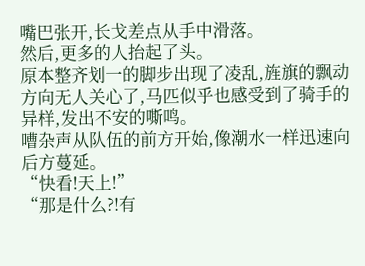嘴巴张开,长戈差点从手中滑落。
然后,更多的人抬起了头。
原本整齐划一的脚步出现了凌乱,旌旗的飘动方向无人关心了,马匹似乎也感受到了骑手的异样,发出不安的嘶鸣。
嘈杂声从队伍的前方开始,像潮水一样迅速向后方蔓延。
“快看!天上!”
“那是什么?!有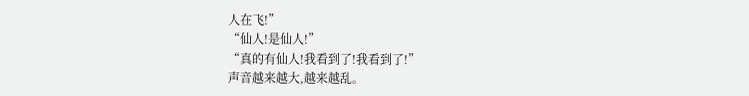人在飞!”
“仙人!是仙人!”
“真的有仙人!我看到了!我看到了!”
声音越来越大,越来越乱。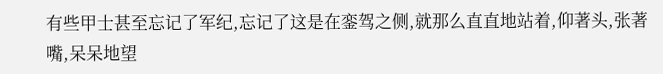有些甲士甚至忘记了军纪,忘记了这是在銮驾之侧,就那么直直地站着,仰著头,张著嘴,呆呆地望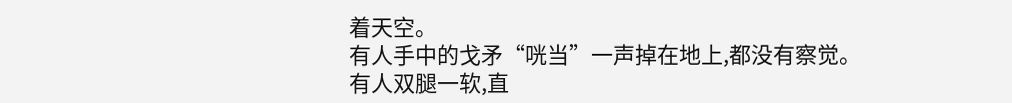着天空。
有人手中的戈矛“咣当”一声掉在地上,都没有察觉。
有人双腿一软,直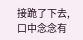接跪了下去,口中念念有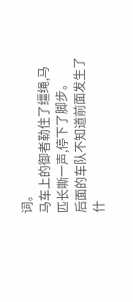词。
马车上的御者勒住了缰绳,马匹长嘶一声,停下了脚步。
后面的车队不知道前面发生了什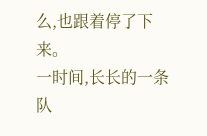么,也跟着停了下来。
一时间,长长的一条队